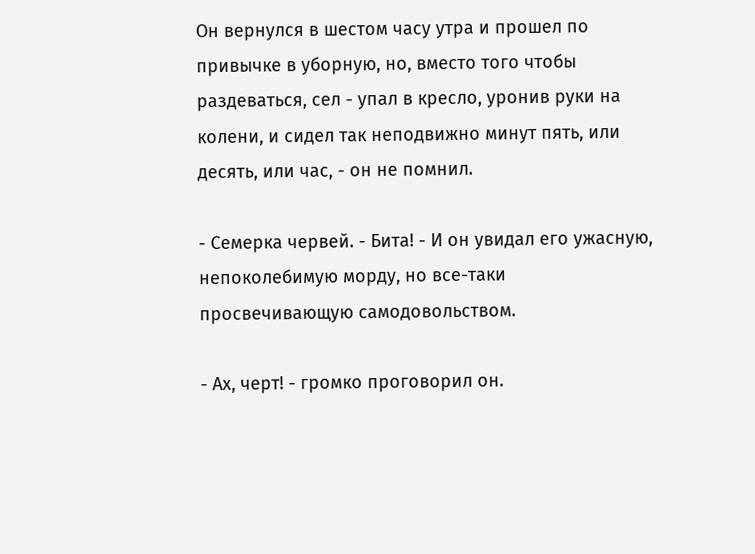Он вернулся в шестом часу утра и прошел по привычке в уборную, но, вместо того чтобы раздеваться, сел - упал в кресло, уронив руки на колени, и сидел так неподвижно минут пять, или десять, или час, - он не помнил.

- Семерка червей. - Бита! - И он увидал его ужасную, непоколебимую морду, но все-таки просвечивающую самодовольством.

- Ах, черт! - громко проговорил он.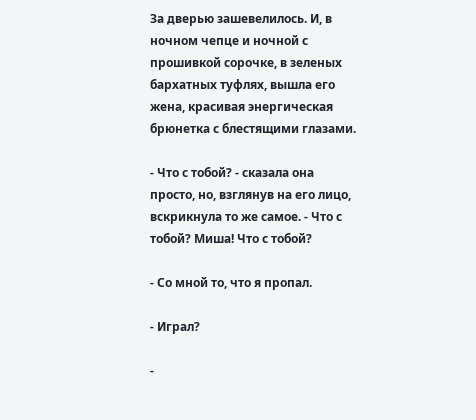За дверью зашевелилось. И, в ночном чепце и ночной с прошивкой сорочке, в зеленых бархатных туфлях, вышла его жена, красивая энергическая брюнетка с блестящими глазами.

- Что с тобой? - сказала она просто, но, взглянув на его лицо, вскрикнула то же самое. - Что с тобой? Миша! Что с тобой?

- Со мной то, что я пропал.

- Играл?

-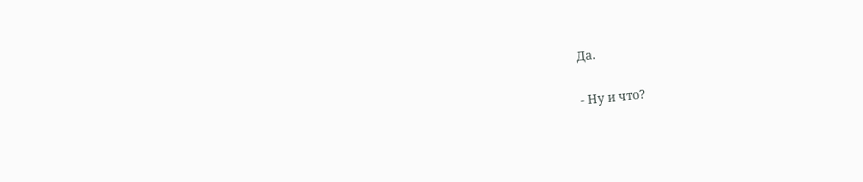Да.

- Ну и что?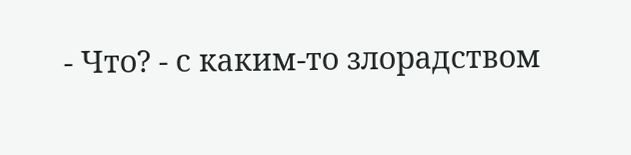- Что? - с каким-то злорадством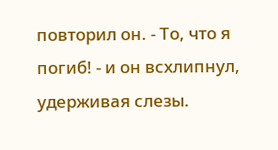повторил он. - То, что я погиб! - и он всхлипнул, удерживая слезы.